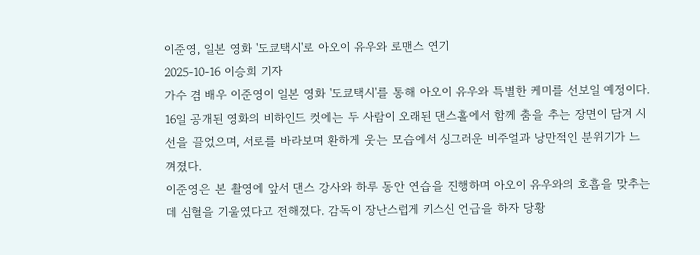이준영, 일본 영화 '도쿄택시'로 아오이 유우와 로맨스 연기
2025-10-16 이승희 기자
가수 겸 배우 이준영이 일본 영화 '도쿄택시'를 통해 아오이 유우와 특별한 케미를 선보일 예정이다. 16일 공개된 영화의 비하인드 컷에는 두 사람이 오래된 댄스홀에서 함께 춤을 추는 장면이 담겨 시선을 끌었으며, 서로를 바라보며 환하게 웃는 모습에서 싱그러운 비주얼과 낭만적인 분위기가 느껴졌다.
이준영은 본 촬영에 앞서 댄스 강사와 하루 동안 연습을 진행하며 아오이 유우와의 호흡을 맞추는 데 심혈을 기울였다고 전해졌다. 감독이 장난스럽게 키스신 언급을 하자 당황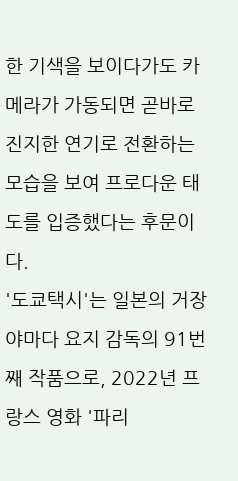한 기색을 보이다가도 카메라가 가동되면 곧바로 진지한 연기로 전환하는 모습을 보여 프로다운 태도를 입증했다는 후문이다.
'도쿄택시'는 일본의 거장 야마다 요지 감독의 91번째 작품으로, 2022년 프랑스 영화 '파리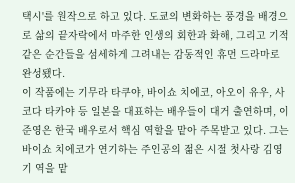택시'를 원작으로 하고 있다. 도쿄의 변화하는 풍경을 배경으로 삶의 끝자락에서 마주한 인생의 회한과 화해, 그리고 기적 같은 순간들을 섬세하게 그려내는 감동적인 휴먼 드라마로 완성됐다.
이 작품에는 기무라 타쿠야, 바이쇼 치에코, 아오이 유우, 사코다 타카야 등 일본을 대표하는 배우들이 대거 출연하며, 이준영은 한국 배우로서 핵심 역할을 맡아 주목받고 있다. 그는 바이쇼 치에코가 연기하는 주인공의 젊은 시절 첫사랑 김영기 역을 맡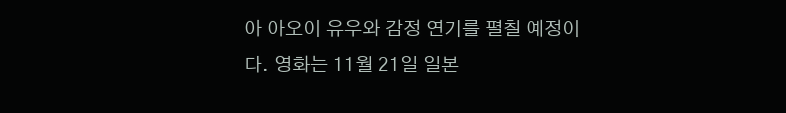아 아오이 유우와 감정 연기를 펼칠 예정이다. 영화는 11월 21일 일본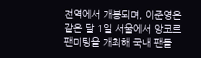전역에서 개봉되며, 이준영은 같은 달 1일 서울에서 앙코르 팬미팅을 개최해 국내 팬들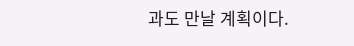과도 만날 계획이다.